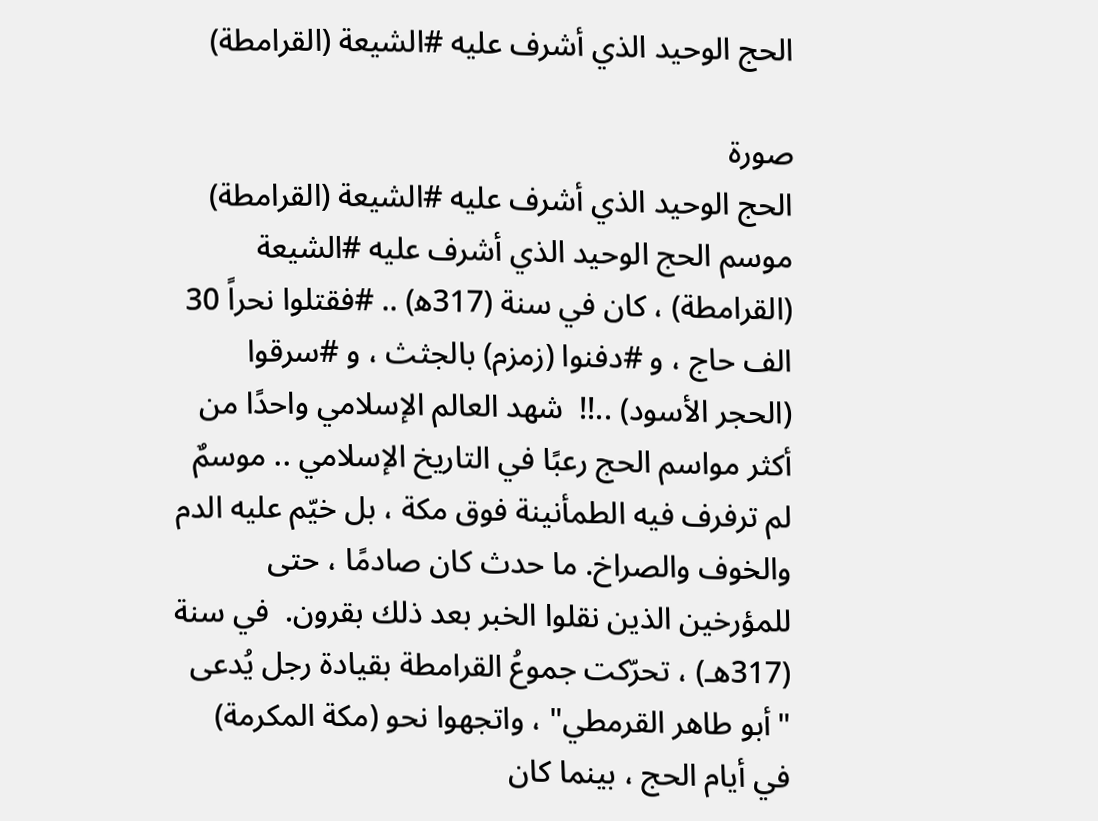الحج الوحيد الذي أشرف عليه #الشيعة (القرامطة)

صورة
الحج الوحيد الذي أشرف عليه #الشيعة (القرامطة) موسم الحج الوحيد الذي أشرف عليه #الشيعة (القرامطة) ، كان في سنة (317ه‍) .. #فقتلوا نحراً 30 الف حاج ، و #دفنوا (زمزم) بالجثث ، و #سرقوا (الحجر الأسود) ..!!  شهد العالم الإسلامي واحدًا من أكثر مواسم الحج رعبًا في التاريخ الإسلامي .. موسمٌ لم ترفرف فيه الطمأنينة فوق مكة ، بل خيّم عليه الدم والخوف والصراخ. ما حدث كان صادمًا ، حتى للمؤرخين الذين نقلوا الخبر بعد ذلك بقرون.  في سنة (317هـ) ، تحرّكت جموعُ القرامطة بقيادة رجل يُدعى "أبو طاهر القرمطي" ، واتجهوا نحو (مكة المكرمة) في أيام الحج ، بينما كان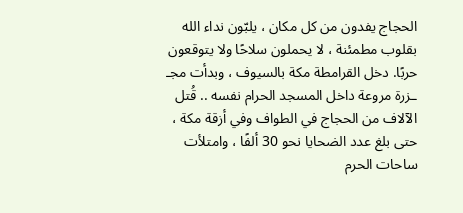الحجاج يفدون من كل مكان ، يلبّون نداء الله بقلوب مطمئنة ، لا يحملون سلاحًا ولا يتوقعون حربًا. دخل القرامطة مكة بالسيوف ، وبدأت مجـ ـزرة مروعة داخل المسجد الحرام نفسه .. قُتل الآلاف من الحجاج في الطواف وفي أزقة مكة ، حتى بلغ عدد الضحايا نحو 30 ألفًا ، وامتلأت ساحات الحرم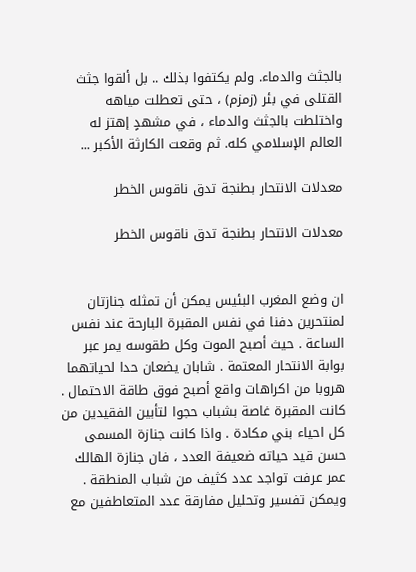بالجثث والدماء. ولم يكتفوا بذلك .. بل ألقوا جثث القتلى في بئر (زمزم) ، حتى تعطلت مياهه واختلطت بالجثث والدماء ، في مشهدٍ إهتز له العالم الإسلامي كله. ثم وقعت الكارثة الأكبر ...

معدلات الانتحار بطنجة تدق ناقوس الخطر

معدلات الانتحار بطنجة تدق ناقوس الخطر


ان وضع المغرب البئيس يمكن أن تمثله جنازتان لمنتحرين دفنا في نفس المقبرة البارحة عند نفس الساعة . حيث أصبح الموت وكل طقوسه يمر عبر بوابة الانتحار المعتمة . شابان يضعان حدا لحياتهما هروبا من اكراهات واقع أصبح فوق طاقة الاحتمال .
كانت المقبرة غاصة بشباب حجوا لتأبين الفقيدين من كل احياء بني مكادة . واذا كانت جنازة المسمى حسن قيد حياته ضعيفة العدد ، فان جنازة الهالك عمر عرفت تواجد عدد كثيف من شباب المنطقة . ويمكن تفسير وتحليل مفارقة عدد المتعاطفين مع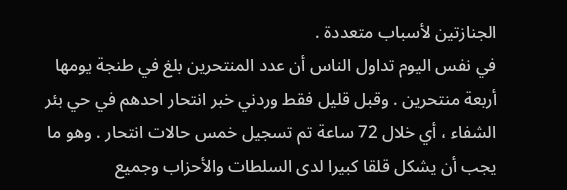الجنازتين لأسباب متعددة .
في نفس اليوم تداول الناس أن عدد المنتحرين بلغ في طنجة يومها أربعة منتحرين . وقبل قليل فقط وردني خبر انتحار احدهم في حي بئر الشفاء ، أي خلال 72 ساعة تم تسجيل خمس حالات انتحار . وهو ما يجب أن يشكل قلقا كبيرا لدى السلطات والأحزاب وجميع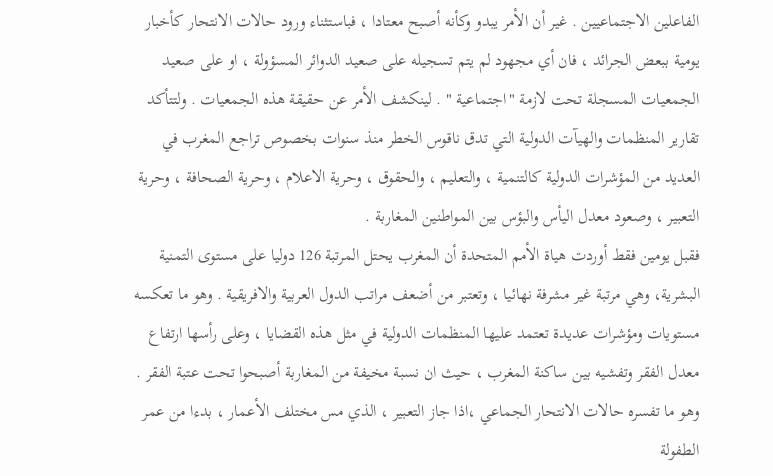الفاعلين الاجتماعيين . غير أن الأمر يبدو وكأنه أصبح معتادا ، فباستثناء ورود حالات الانتحار كأخبار يومية ببعض الجرائد ، فان أي مجهود لم يتم تسجيله على صعيد الدوائر المسؤولة ، او على صعيد الجمعيات المسجلة تحت لازمة "اجتماعية " . لينكشف الأمر عن حقيقة هذه الجمعيات . ولتتأكد تقارير المنظمات والهيآت الدولية التي تدق ناقوس الخطر منذ سنوات بخصوص تراجع المغرب في العديد من المؤشرات الدولية كالتنمية ، والتعليم ، والحقوق ، وحرية الاعلام ، وحرية الصحافة ، وحرية التعبير ، وصعود معدل اليأس والبؤس بين المواطنين المغاربة .
فقبل يومين فقط أوردت هياة الأمم المتحدة أن المغرب يحتل المرتبة 126 دوليا على مستوى التمنية البشرية، وهي مرتبة غير مشرفة نهائيا ، وتعتبر من أضعف مراتب الدول العربية والافريقية . وهو ما تعكسه مستويات ومؤشرات عديدة تعتمد عليها المنظمات الدولية في مثل هذه القضايا ، وعلى رأسها ارتفاع معدل الفقر وتفشيه بين ساكنة المغرب ، حيث ان نسبة مخيفة من المغاربة أصبحوا تحت عتبة الفقر . وهو ما تفسره حالات الانتحار الجماعي ،اذا جاز التعبير ، الذي مس مختلف الأعمار ، بدءا من عمر الطفولة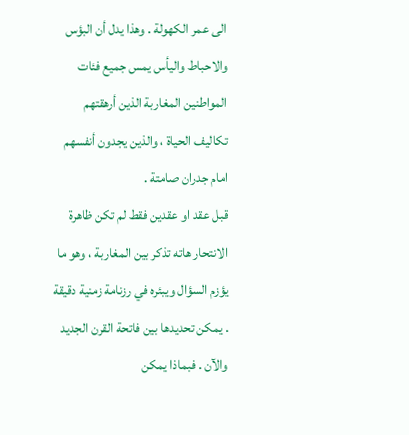الى عمر الكهولة . وهذا يدل أن البؤس والاحباط واليأس يمس جميع فئات المواطنين المغاربة الذين أرهقتهم تكاليف الحياة ، والذين يجدون أنفسهم امام جدران صامتة .
قبل عقد او عقدين فقط لم تكن ظاهرة الانتحار هاته تذكر بين المغاربة ، وهو ما يؤزم السؤال ويبئره في رزنامة زمنية دقيقة . يمكن تحديدها بين فاتحة القرن الجديد والآن . فبماذا يمكن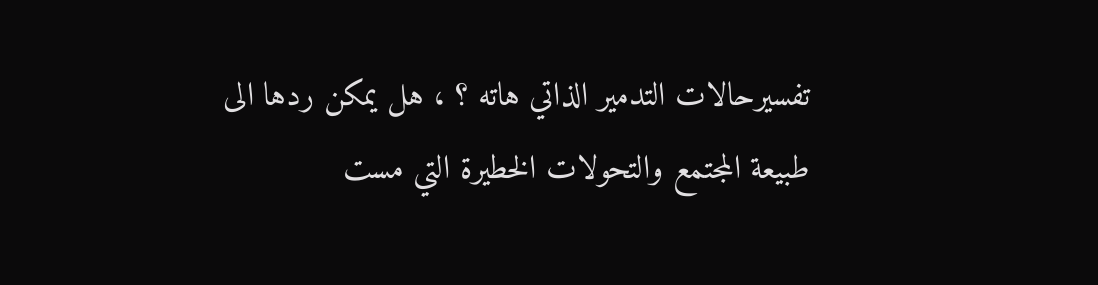تفسيرحالات التدمير الذاتي هاته ؟ ، هل يمكن ردها الى طبيعة المجتمع والتحولات الخطيرة التي مست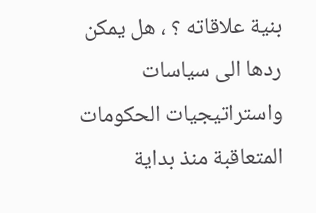بنية علاقاته ؟ ، هل يمكن ردها الى سياسات واستراتيجيات الحكومات المتعاقبة منذ بداية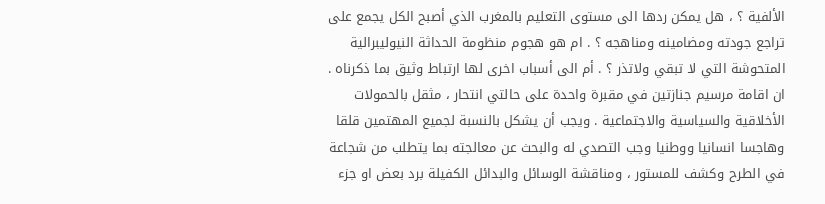الألفية ؟ ، هل يمكن ردها الى مستوى التعليم بالمغرب الذي أصبح الكل يجمع على تراجع جودته ومضامينه ومناهجه ؟ . ام هو هجوم منظومة الحداثة النيوليبرالية المتحوشة التي لا تبقي ولاتذر ؟ . أم الى أسباب اخرى لها ارتباط وثيق بما ذكرناه .
ان اقامة مرسيم جنازتين في مقبرة واحدة على حالتي انتحار ، مثقل بالحمولات الأخلاقية والسياسية والاجتماعية . ويجب أن يشكل بالنسبة لجميع المهتمين قلقا وهاجسا انسانيا ووطنيا وجب التصدي له والبحث عن معالجته بما يتطلب من شجاعة في الطرح وكشف للمستور ، ومناقشة الوسائل والبدائل الكفيلة برد بعض او جزء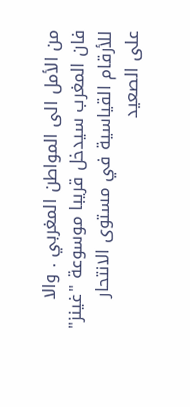من الأمل الى المواطن المغربي . والا فان المغرب سيدخل قريبا موسوعة "غينز" للأرقام القياسية في مستوى الانتحار على الصعيد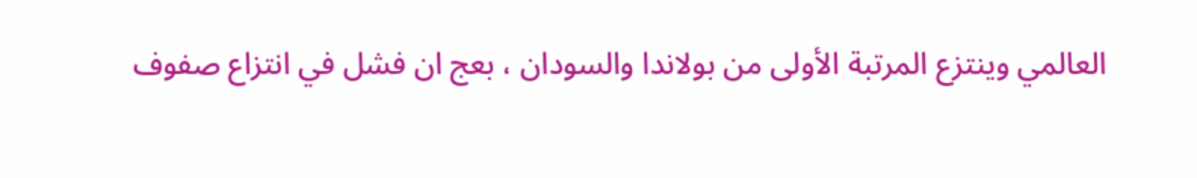العالمي وينتزع المرتبة الأولى من بولاندا والسودان ، بعج ان فشل في انتزاع صفوف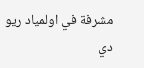مشرفة في اولمياد ريو دي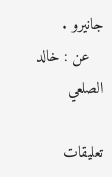جانيرو .
   عن : خالد الصلعي

تعليقات